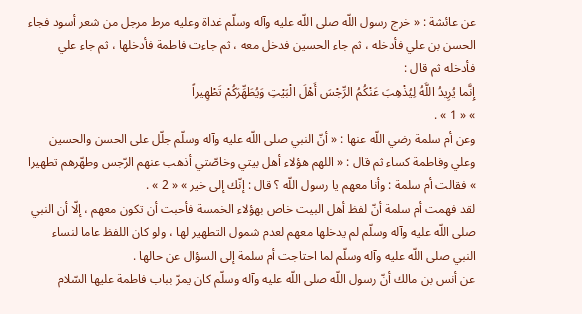عن عائشة : « خرج رسول اللّه صلى اللّه عليه وآله وسلّم غداة وعليه مرط مرجل من شعر أسود فجاء الحسن بن علي فأدخله ، ثم جاء الحسين فدخل معه ، ثم جاءت فاطمة فأدخلها ، ثم جاء علي فأدخله ثم قال :
إِنَّما يُرِيدُ اللَّهُ لِيُذْهِبَ عَنْكُمُ الرِّجْسَ أَهْلَ الْبَيْتِ وَيُطَهِّرَكُمْ تَطْهِيراً
» « 1 » .
وعن أم سلمة رضي اللّه عنها : « أنّ النبي صلى اللّه عليه وآله وسلّم جلّل على الحسن والحسين وعلي وفاطمة كساء ثم قال : « اللهم هؤلاء أهل بيتي وخاصّتي أذهب عنهم الرّجس وطهّرهم تطهيرا » فقالت أم سلمة : وأنا معهم يا رسول اللّه ؟ قال : إنّك إلى خير » « 2 » .
لقد فهمت أم سلمة أنّ لفظ أهل البيت خاص بهؤلاء الخمسة فأحبت أن تكون معهم ، إلّا أن النبي صلى اللّه عليه وآله وسلّم لم يدخلها معهم لعدم شمول التطهير لها ، ولو كان اللفظ عاما لنساء النبي صلى اللّه عليه وآله وسلّم لما احتاجت أم سلمة إلى السؤال عن حالها .
عن أنس بن مالك أنّ رسول اللّه صلى اللّه عليه وآله وسلّم كان يمرّ بباب فاطمة عليها السّلام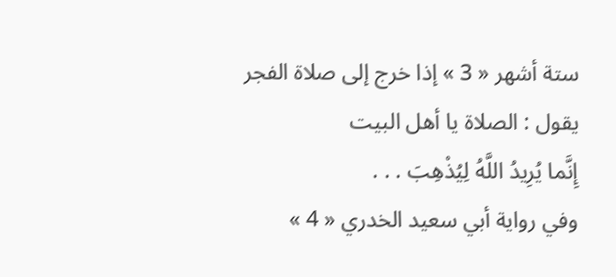ستة أشهر « 3 » إذا خرج إلى صلاة الفجر يقول : الصلاة يا أهل البيت
إِنَّما يُرِيدُ اللَّهُ لِيُذْهِبَ . . .
وفي رواية أبي سعيد الخدري « 4 »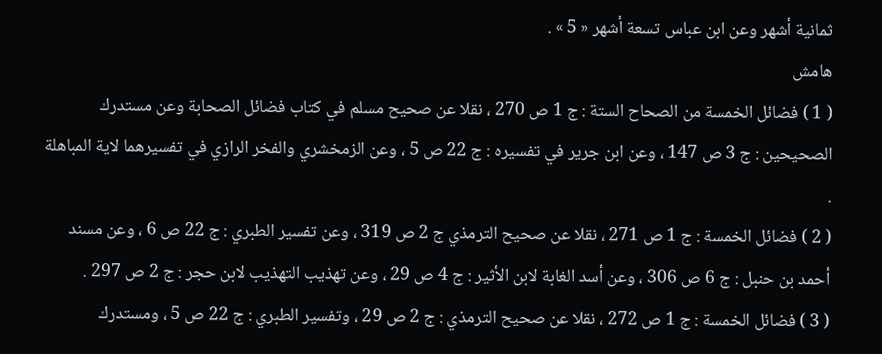ثمانية أشهر وعن ابن عباس تسعة أشهر « 5 » .
هامش
( 1 ) فضائل الخمسة من الصحاح الستة : ج 1 ص 270 ، نقلا عن صحيح مسلم في كتاب فضائل الصحابة وعن مستدرك الصحيحين : ج 3 ص 147 ، وعن ابن جرير في تفسيره : ج 22 ص 5 ، وعن الزمخشري والفخر الرازي في تفسيرهما لاية المباهلة .
( 2 ) فضائل الخمسة : ج 1 ص 271 ، نقلا عن صحيح الترمذي ج 2 ص 319 ، وعن تفسير الطبري : ج 22 ص 6 ، وعن مسند أحمد بن حنبل : ج 6 ص 306 ، وعن أسد الغابة لابن الأثير : ج 4 ص 29 ، وعن تهذيب التهذيب لابن حجر : ج 2 ص 297 .
( 3 ) فضائل الخمسة : ج 1 ص 272 ، نقلا عن صحيح الترمذي : ج 2 ص 29 ، وتفسير الطبري : ج 22 ص 5 ، ومستدرك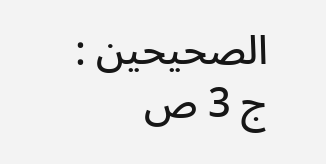الصحيحين : ج 3 ص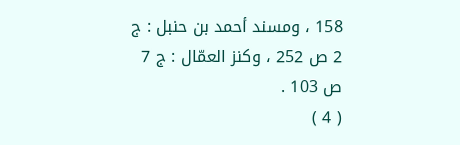158 ، ومسند أحمد بن حنبل : ج 2 ص 252 ، وكنز العمّال : ج 7 ص 103 .
( 4 )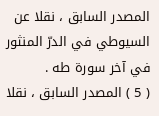المصدر السابق ، نقلا عن السيوطي في الدرّ المنثور في آخر سورة طه .
( 5 ) المصدر السابق ، نقلا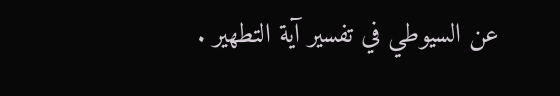عن السيوطي في تفسير آية التطهير .